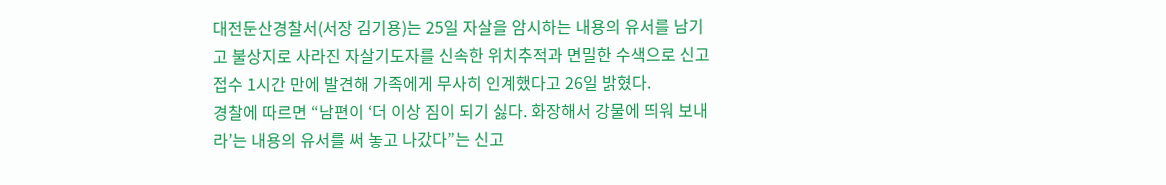대전둔산경찰서(서장 김기용)는 25일 자살을 암시하는 내용의 유서를 남기고 불상지로 사라진 자살기도자를 신속한 위치추적과 면밀한 수색으로 신고접수 1시간 만에 발견해 가족에게 무사히 인계했다고 26일 밝혔다.
경찰에 따르면 “남편이 ‘더 이상 짐이 되기 싫다. 화장해서 강물에 띄워 보내라’는 내용의 유서를 써 놓고 나갔다”는 신고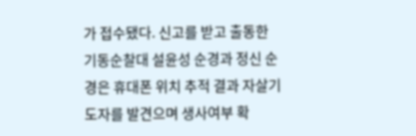가 접수됐다. 신고를 받고 출동한 기동순찰대 설윤성 순경과 정신 순경은 휴대폰 위치 추적 결과 자살기도자를 발견으며 생사여부 확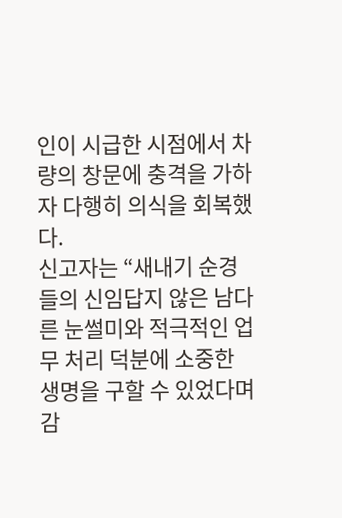인이 시급한 시점에서 차량의 창문에 충격을 가하자 다행히 의식을 회복했다.
신고자는 “새내기 순경들의 신임답지 않은 남다른 눈썰미와 적극적인 업무 처리 덕분에 소중한 생명을 구할 수 있었다며 감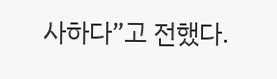사하다”고 전했다.